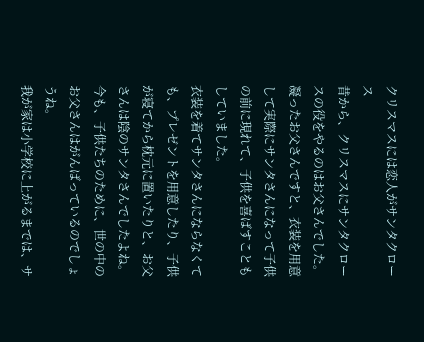クリスマスには恋人がサンタクロース
昔から、クリスマスにサンタクロースの役をやるのはお父さんでした。
凝ったお父さんですと、衣装を用意して実際にサンタさんになって子供の前に現れて、子供を喜ばすこともしていました。
衣装を着てサンタさんにならなくても、プレゼントを用意したり、子供が寝てから枕元に置いたりと、お父さんは陰のサンタさんでしたよね。
今も、子供たちのために、世の中のお父さんはがんばっているのでしょうね。
我が家は小学校に上がるまでは、サ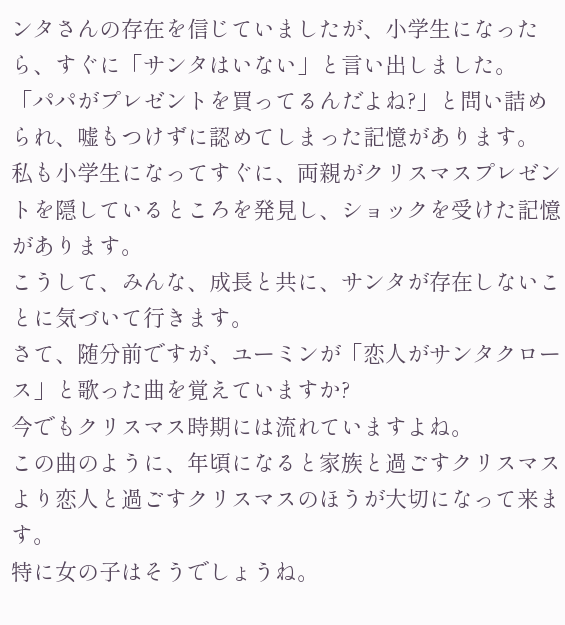ンタさんの存在を信じていましたが、小学生になったら、すぐに「サンタはいない」と言い出しました。
「パパがプレゼントを買ってるんだよね?」と問い詰められ、嘘もつけずに認めてしまった記憶があります。
私も小学生になってすぐに、両親がクリスマスプレゼントを隠しているところを発見し、ショックを受けた記憶があります。
こうして、みんな、成長と共に、サンタが存在しないことに気づいて行きます。
さて、随分前ですが、ユーミンが「恋人がサンタクロース」と歌った曲を覚えていますか?
今でもクリスマス時期には流れていますよね。
この曲のように、年頃になると家族と過ごすクリスマスより恋人と過ごすクリスマスのほうが大切になって来ます。
特に女の子はそうでしょうね。